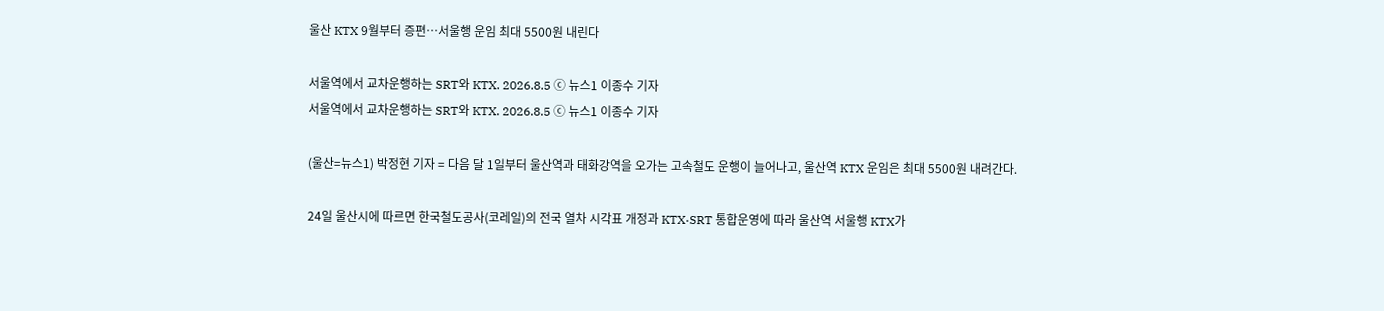울산 KTX 9월부터 증편…서울행 운임 최대 5500원 내린다

서울역에서 교차운행하는 SRT와 KTX. 2026.8.5 ⓒ 뉴스1 이종수 기자
서울역에서 교차운행하는 SRT와 KTX. 2026.8.5 ⓒ 뉴스1 이종수 기자

(울산=뉴스1) 박정현 기자 = 다음 달 1일부터 울산역과 태화강역을 오가는 고속철도 운행이 늘어나고, 울산역 KTX 운임은 최대 5500원 내려간다.

24일 울산시에 따르면 한국철도공사(코레일)의 전국 열차 시각표 개정과 KTX·SRT 통합운영에 따라 울산역 서울행 KTX가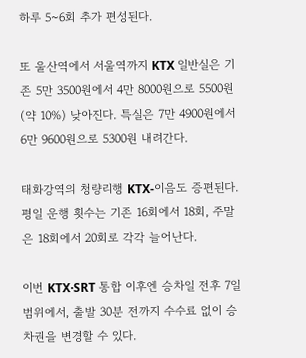하루 5~6회 추가 편성된다.

또 울산역에서 서울역까지 KTX 일반실은 기존 5만 3500원에서 4만 8000원으로 5500원(약 10%) 낮아진다. 특실은 7만 4900원에서 6만 9600원으로 5300원 내려간다.

태화강역의 청량리행 KTX-이음도 증편된다. 평일 운행 횟수는 기존 16회에서 18회, 주말은 18회에서 20회로 각각 늘어난다.

이번 KTX·SRT 통합 이후엔 승차일 전후 7일 범위에서, 출발 30분 전까지 수수료 없이 승차권을 변경할 수 있다.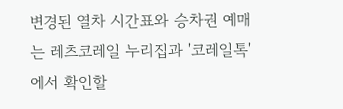변경된 열차 시간표와 승차권 예매는 레츠코레일 누리집과 '코레일톡'에서 확인할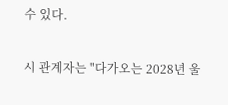수 있다.

시 관계자는 "다가오는 2028년 울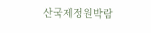산국제정원박람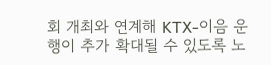회 개최와 연계해 KTX-이음 운행이 추가 확대될 수 있도록 노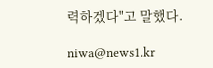력하겠다"고 말했다.

niwa@news1.kr